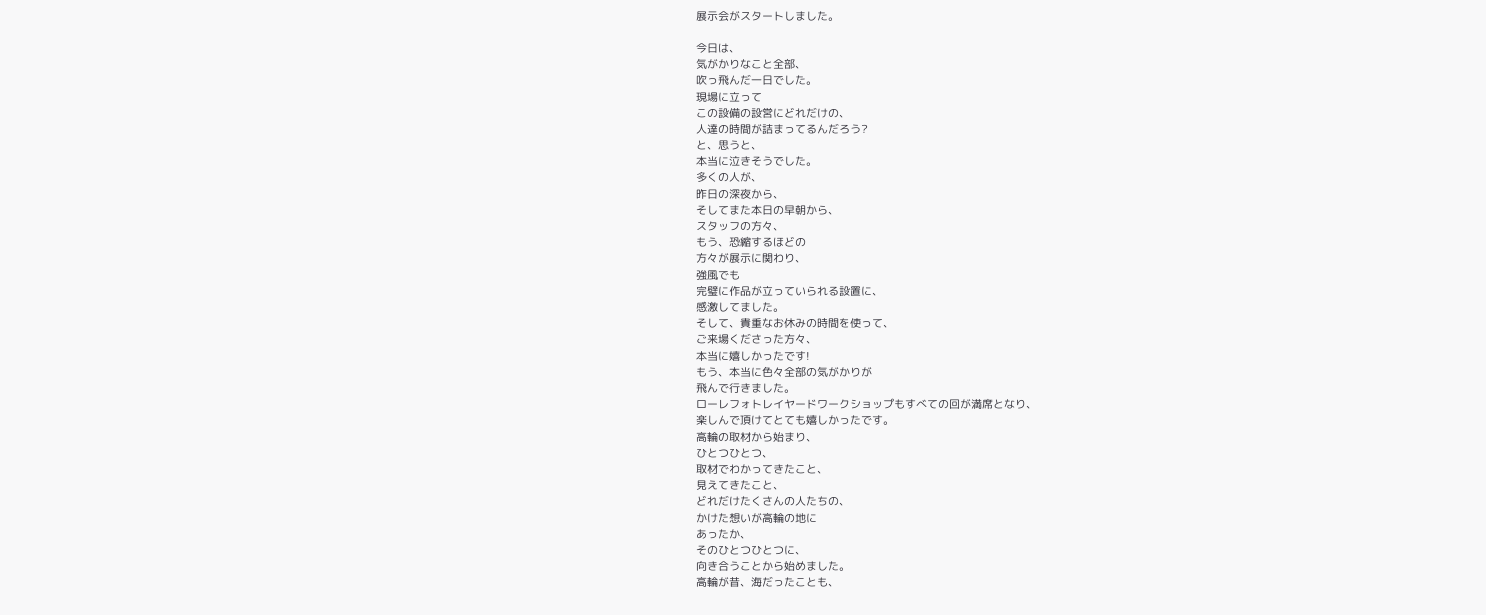展示会がスタートしました。

今日は、
気がかりなこと全部、
吹っ飛んだ一日でした。
現場に立って
この設備の設営にどれだけの、
人達の時間が詰まってるんだろう?
と、思うと、
本当に泣きそうでした。
多くの人が、
昨日の深夜から、
そしてまた本日の早朝から、
スタッフの方々、
もう、恐縮するほどの
方々が展示に関わり、
強風でも
完璧に作品が立っていられる設置に、
感激してました。
そして、貴重なお休みの時間を使って、
ご来場くださった方々、
本当に嬉しかったです!
もう、本当に色々全部の気がかりが
飛んで行きました。
ローレフォトレイヤードワークショップもすべての回が満席となり、
楽しんで頂けてとても嬉しかったです。
高輪の取材から始まり、
ひとつひとつ、
取材でわかってきたこと、
見えてきたこと、
どれだけたくさんの人たちの、
かけた想いが高輪の地に
あったか、
そのひとつひとつに、
向き合うことから始めました。
高輪が昔、海だったことも、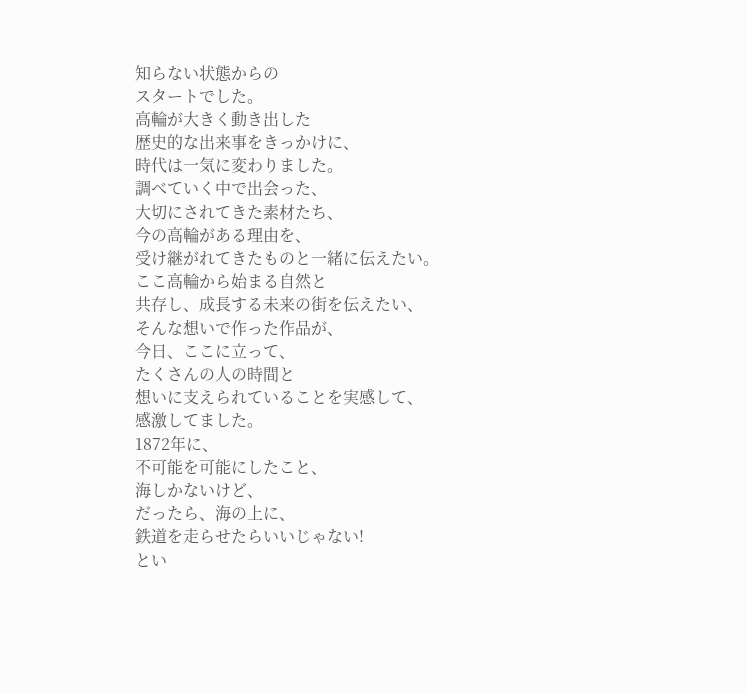知らない状態からの
スタートでした。
高輪が大きく動き出した
歴史的な出来事をきっかけに、
時代は一気に変わりました。
調べていく中で出会った、
大切にされてきた素材たち、
今の高輪がある理由を、
受け継がれてきたものと一緒に伝えたい。
ここ高輪から始まる自然と
共存し、成長する未来の街を伝えたい、
そんな想いで作った作品が、
今日、ここに立って、
たくさんの人の時間と
想いに支えられていることを実感して、
感激してました。
1872年に、
不可能を可能にしたこと、
海しかないけど、
だったら、海の上に、
鉄道を走らせたらいいじゃない!
とい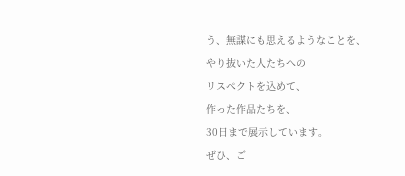う、無謀にも思えるようなことを、
やり抜いた人たちへの
リスペクトを込めて、
作った作品たちを、
30日まで展示しています。
ぜひ、ご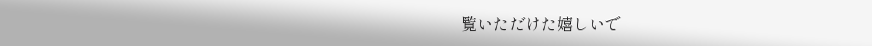覧いただけた嬉しいで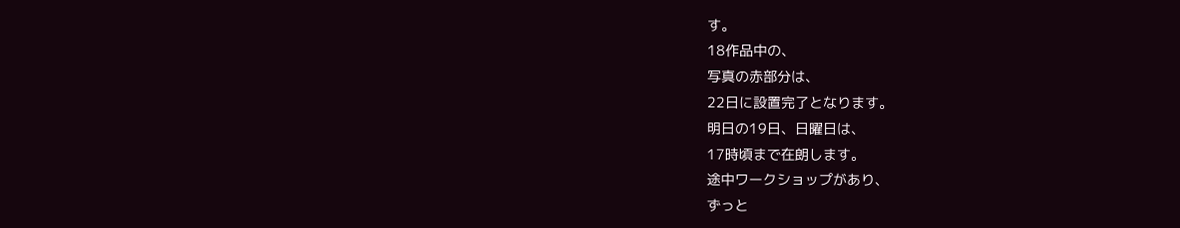す。
18作品中の、
写真の赤部分は、
22日に設置完了となります。
明日の19日、日曜日は、
17時頃まで在朗します。
途中ワークショップがあり、
ずっと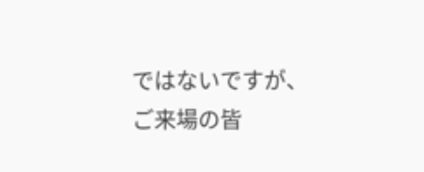ではないですが、
ご来場の皆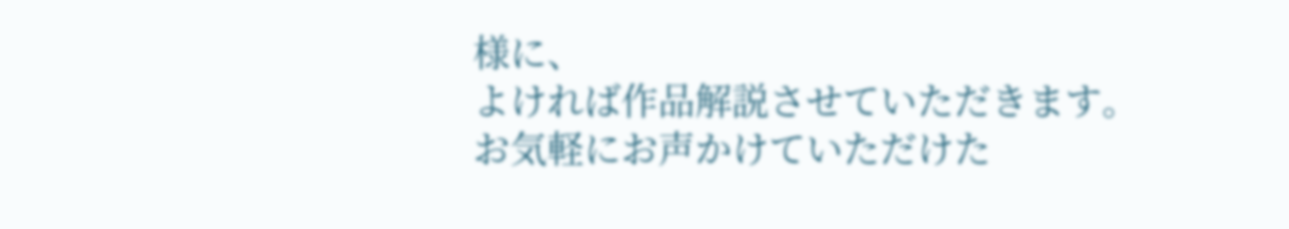様に、
よければ作品解説させていただきます。
お気軽にお声かけていただけた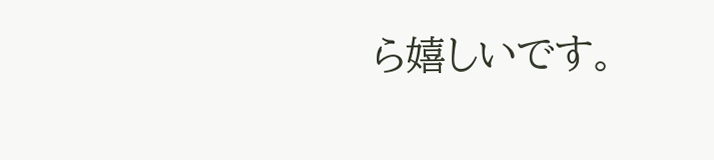ら嬉しいです。